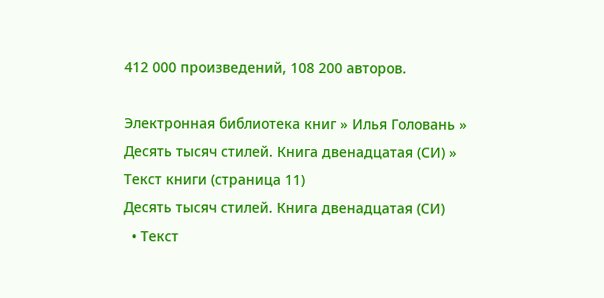412 000 произведений, 108 200 авторов.

Электронная библиотека книг » Илья Головань » Десять тысяч стилей. Книга двенадцатая (СИ) » Текст книги (страница 11)
Десять тысяч стилей. Книга двенадцатая (СИ)
  • Текст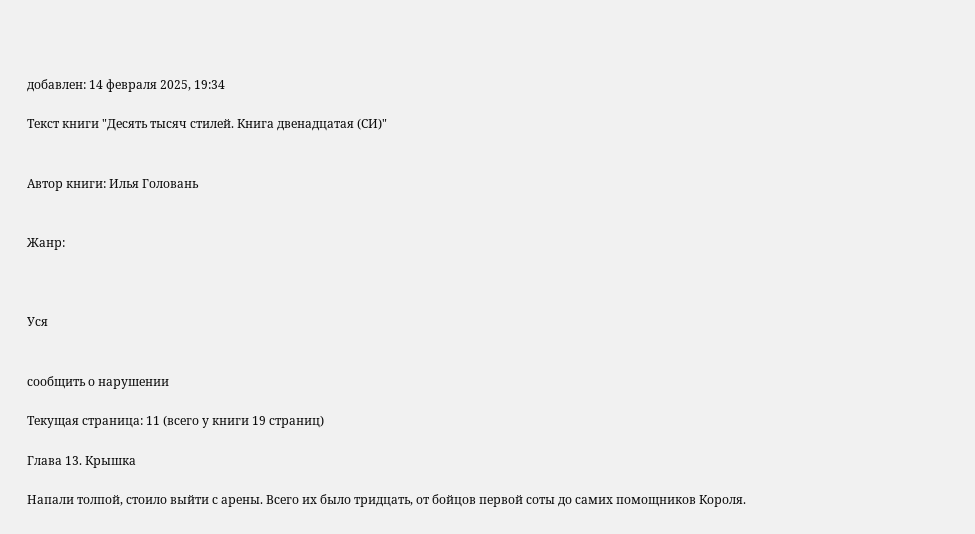добавлен: 14 февраля 2025, 19:34

Текст книги "Десять тысяч стилей. Книга двенадцатая (СИ)"


Автор книги: Илья Головань


Жанр:



Уся


сообщить о нарушении

Текущая страница: 11 (всего у книги 19 страниц)

Глава 13. Крышка

Напали толпой, стоило выйти с арены. Всего их было тридцать, от бойцов первой соты до самих помощников Короля.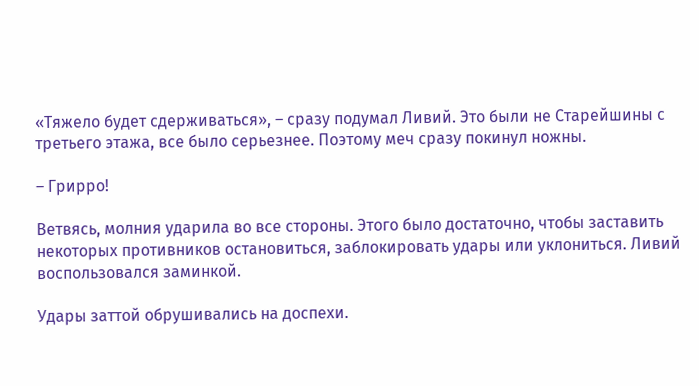«Тяжело будет сдерживаться», – сразу подумал Ливий. Это были не Старейшины с третьего этажа, все было серьезнее. Поэтому меч сразу покинул ножны.

– Грирро!

Ветвясь, молния ударила во все стороны. Этого было достаточно, чтобы заставить некоторых противников остановиться, заблокировать удары или уклониться. Ливий воспользовался заминкой.

Удары заттой обрушивались на доспехи.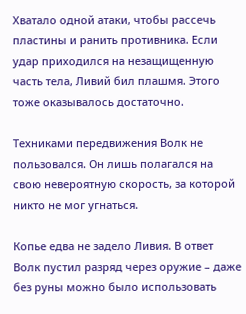Хватало одной атаки, чтобы рассечь пластины и ранить противника. Если удар приходился на незащищенную часть тела, Ливий бил плашмя. Этого тоже оказывалось достаточно.

Техниками передвижения Волк не пользовался. Он лишь полагался на свою невероятную скорость, за которой никто не мог угнаться.

Копье едва не задело Ливия. В ответ Волк пустил разряд через оружие – даже без руны можно было использовать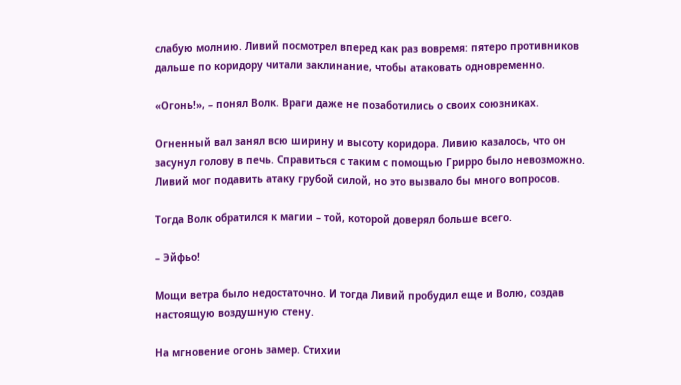слабую молнию. Ливий посмотрел вперед как раз вовремя: пятеро противников дальше по коридору читали заклинание, чтобы атаковать одновременно.

«Огонь!», – понял Волк. Враги даже не позаботились о своих союзниках.

Огненный вал занял всю ширину и высоту коридора. Ливию казалось, что он засунул голову в печь. Справиться с таким с помощью Грирро было невозможно. Ливий мог подавить атаку грубой силой, но это вызвало бы много вопросов.

Тогда Волк обратился к магии – той, которой доверял больше всего.

– Эйфьо!

Мощи ветра было недостаточно. И тогда Ливий пробудил еще и Волю, создав настоящую воздушную стену.

На мгновение огонь замер. Стихии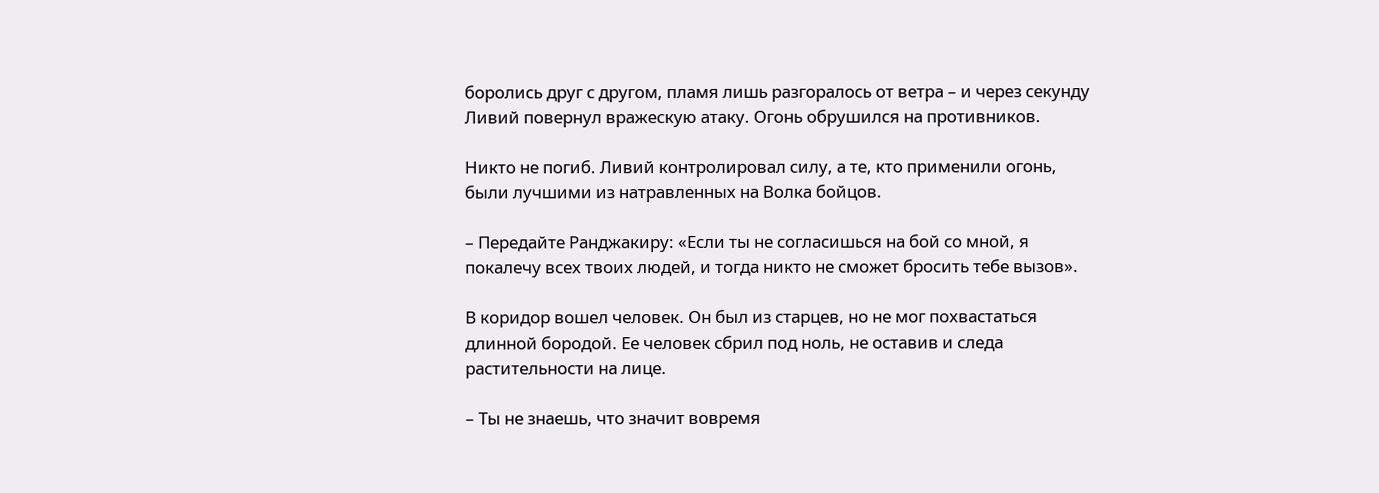боролись друг с другом, пламя лишь разгоралось от ветра – и через секунду Ливий повернул вражескую атаку. Огонь обрушился на противников.

Никто не погиб. Ливий контролировал силу, а те, кто применили огонь, были лучшими из натравленных на Волка бойцов.

– Передайте Ранджакиру: «Если ты не согласишься на бой со мной, я покалечу всех твоих людей, и тогда никто не сможет бросить тебе вызов».

В коридор вошел человек. Он был из старцев, но не мог похвастаться длинной бородой. Ее человек сбрил под ноль, не оставив и следа растительности на лице.

– Ты не знаешь, что значит вовремя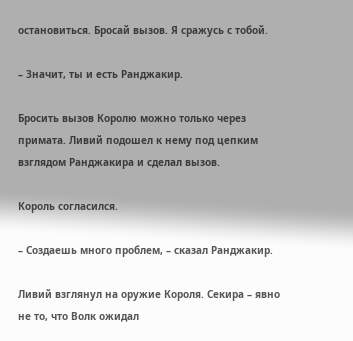остановиться. Бросай вызов. Я сражусь с тобой.

– Значит, ты и есть Ранджакир.

Бросить вызов Королю можно только через примата. Ливий подошел к нему под цепким взглядом Ранджакира и сделал вызов.

Король согласился.

– Создаешь много проблем, – сказал Ранджакир.

Ливий взглянул на оружие Короля. Секира – явно не то, что Волк ожидал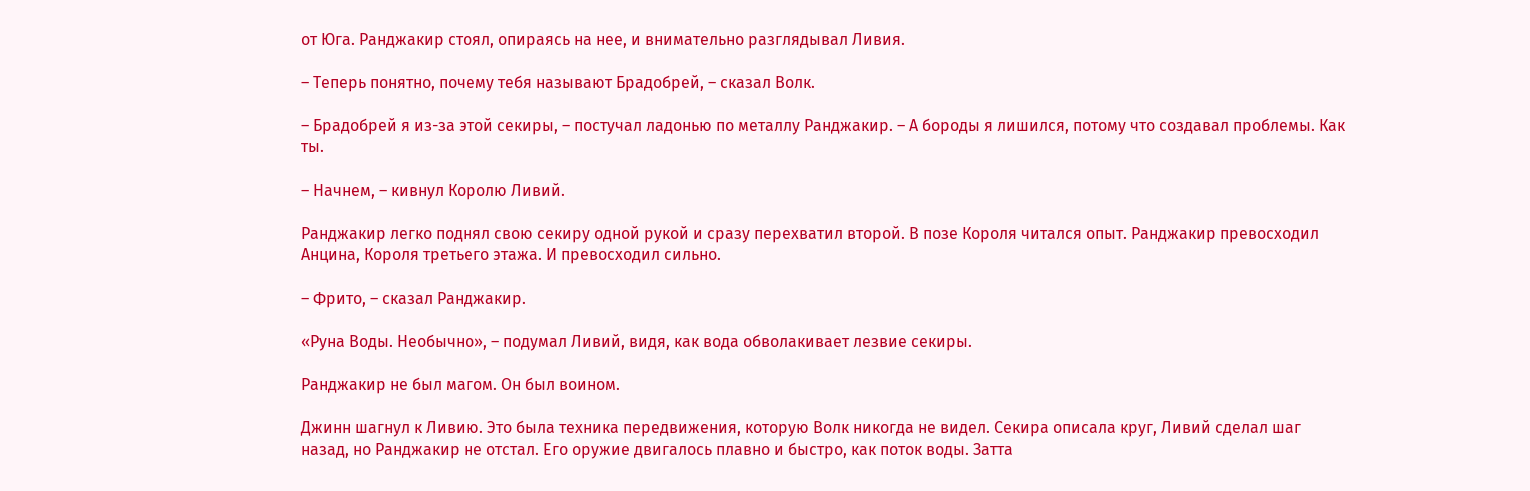от Юга. Ранджакир стоял, опираясь на нее, и внимательно разглядывал Ливия.

– Теперь понятно, почему тебя называют Брадобрей, – сказал Волк.

– Брадобрей я из-за этой секиры, – постучал ладонью по металлу Ранджакир. – А бороды я лишился, потому что создавал проблемы. Как ты.

– Начнем, – кивнул Королю Ливий.

Ранджакир легко поднял свою секиру одной рукой и сразу перехватил второй. В позе Короля читался опыт. Ранджакир превосходил Анцина, Короля третьего этажа. И превосходил сильно.

– Фрито, – сказал Ранджакир.

«Руна Воды. Необычно», – подумал Ливий, видя, как вода обволакивает лезвие секиры.

Ранджакир не был магом. Он был воином.

Джинн шагнул к Ливию. Это была техника передвижения, которую Волк никогда не видел. Секира описала круг, Ливий сделал шаг назад, но Ранджакир не отстал. Его оружие двигалось плавно и быстро, как поток воды. Затта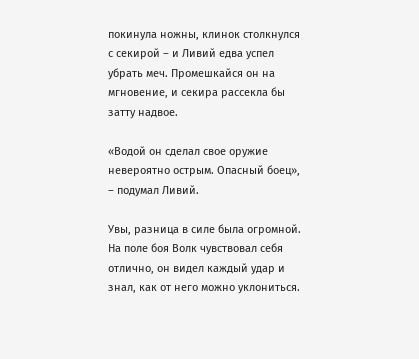покинула ножны, клинок столкнулся с секирой – и Ливий едва успел убрать меч. Промешкайся он на мгновение, и секира рассекла бы затту надвое.

«Водой он сделал свое оружие невероятно острым. Опасный боец», – подумал Ливий.

Увы, разница в силе была огромной. На поле боя Волк чувствовал себя отлично, он видел каждый удар и знал, как от него можно уклониться.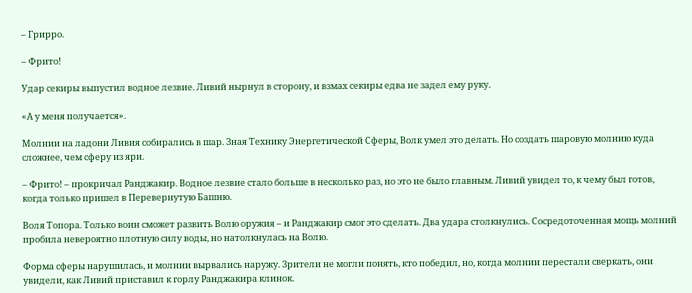– Грирро.

– Фрито!

Удар секиры выпустил водное лезвие. Ливий нырнул в сторону, и взмах секиры едва не задел ему руку.

«А у меня получается».

Молнии на ладони Ливия собирались в шар. Зная Технику Энергетической Сферы, Волк умел это делать. Но создать шаровую молнию куда сложнее, чем сферу из яри.

– Фрито! – прокричал Ранджакир. Водное лезвие стало больше в несколько раз, но это не было главным. Ливий увидел то, к чему был готов, когда только пришел в Перевернутую Башню.

Воля Топора. Только воин сможет развить Волю оружия – и Ранджакир смог это сделать. Два удара столкнулись. Сосредоточенная мощь молний пробила невероятно плотную силу воды, но натолкнулась на Волю.

Форма сферы нарушилась, и молнии вырвались наружу. Зрители не могли понять, кто победил, но, когда молнии перестали сверкать, они увидели, как Ливий приставил к горлу Ранджакира клинок.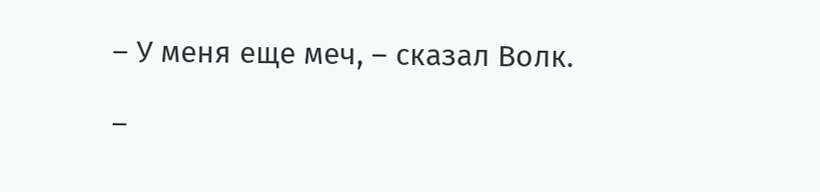– У меня еще меч, – сказал Волк.

–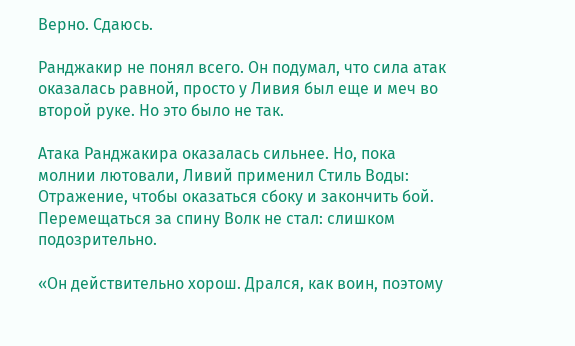Верно. Сдаюсь.

Ранджакир не понял всего. Он подумал, что сила атак оказалась равной, просто у Ливия был еще и меч во второй руке. Но это было не так.

Атака Ранджакира оказалась сильнее. Но, пока молнии лютовали, Ливий применил Стиль Воды: Отражение, чтобы оказаться сбоку и закончить бой. Перемещаться за спину Волк не стал: слишком подозрительно.

«Он действительно хорош. Дрался, как воин, поэтому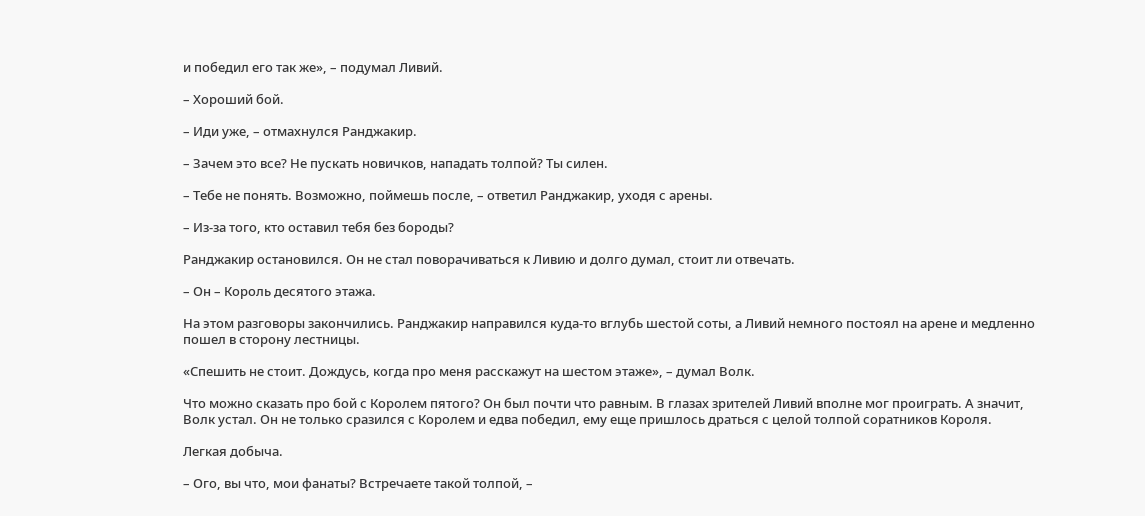и победил его так же», – подумал Ливий.

– Хороший бой.

– Иди уже, – отмахнулся Ранджакир.

– Зачем это все? Не пускать новичков, нападать толпой? Ты силен.

– Тебе не понять. Возможно, поймешь после, – ответил Ранджакир, уходя с арены.

– Из-за того, кто оставил тебя без бороды?

Ранджакир остановился. Он не стал поворачиваться к Ливию и долго думал, стоит ли отвечать.

– Он – Король десятого этажа.

На этом разговоры закончились. Ранджакир направился куда-то вглубь шестой соты, а Ливий немного постоял на арене и медленно пошел в сторону лестницы.

«Спешить не стоит. Дождусь, когда про меня расскажут на шестом этаже», – думал Волк.

Что можно сказать про бой с Королем пятого? Он был почти что равным. В глазах зрителей Ливий вполне мог проиграть. А значит, Волк устал. Он не только сразился с Королем и едва победил, ему еще пришлось драться с целой толпой соратников Короля.

Легкая добыча.

– Ого, вы что, мои фанаты? Встречаете такой толпой, –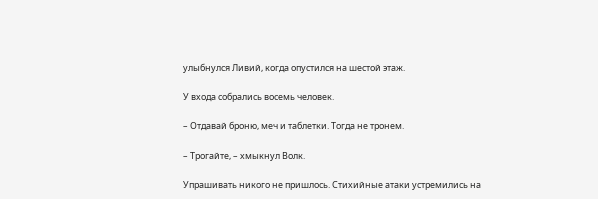улыбнулся Ливий, когда опустился на шестой этаж.

У входа собрались восемь человек.

– Отдавай броню, меч и таблетки. Тогда не тронем.

– Трогайте, – хмыкнул Волк.

Упрашивать никого не пришлось. Стихийные атаки устремились на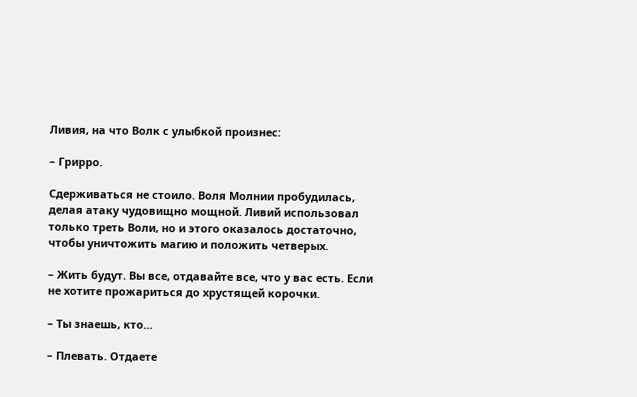Ливия, на что Волк с улыбкой произнес:

– Грирро.

Сдерживаться не стоило. Воля Молнии пробудилась, делая атаку чудовищно мощной. Ливий использовал только треть Воли, но и этого оказалось достаточно, чтобы уничтожить магию и положить четверых.

– Жить будут. Вы все, отдавайте все, что у вас есть. Если не хотите прожариться до хрустящей корочки.

– Ты знаешь, кто…

– Плевать. Отдаете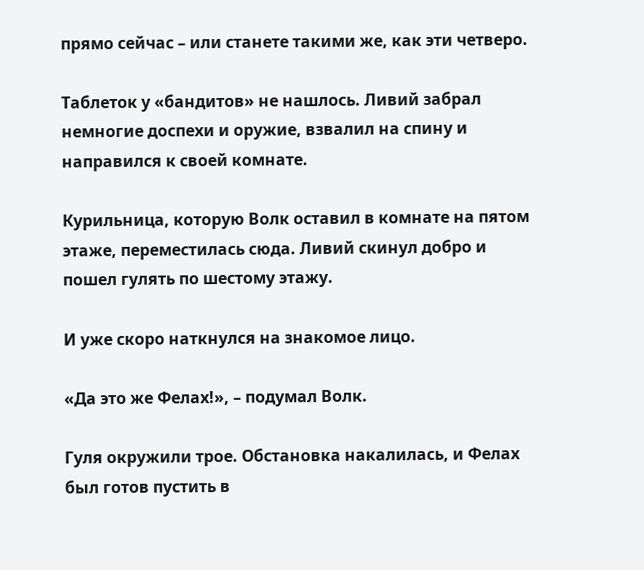прямо сейчас – или станете такими же, как эти четверо.

Таблеток у «бандитов» не нашлось. Ливий забрал немногие доспехи и оружие, взвалил на спину и направился к своей комнате.

Курильница, которую Волк оставил в комнате на пятом этаже, переместилась сюда. Ливий скинул добро и пошел гулять по шестому этажу.

И уже скоро наткнулся на знакомое лицо.

«Да это же Фелах!», – подумал Волк.

Гуля окружили трое. Обстановка накалилась, и Фелах был готов пустить в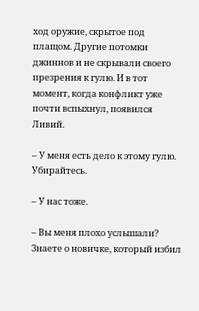ход оружие, скрытое под плащом. Другие потомки джиннов и не скрывали своего презрения к гулю. И в тот момент, когда конфликт уже почти вспыхнул, появился Ливий.

– У меня есть дело к этому гулю. Убирайтесь.

– У нас тоже.

– Вы меня плохо услышали? Знаете о новичке, который избил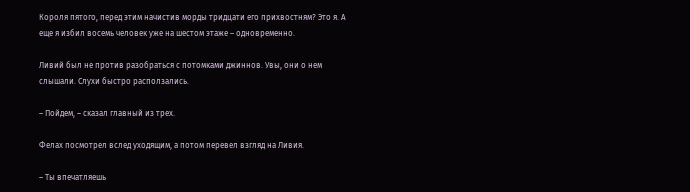Короля пятого, перед этим начистив морды тридцати его прихвостням? Это я. А еще я избил восемь человек уже на шестом этаже – одновременно.

Ливий был не против разобраться с потомками джиннов. Увы, они о нем слышали. Слухи быстро расползались.

– Пойдем, – сказал главный из трех.

Фелах посмотрел вслед уходящим, а потом перевел взгляд на Ливия.

– Ты впечатляешь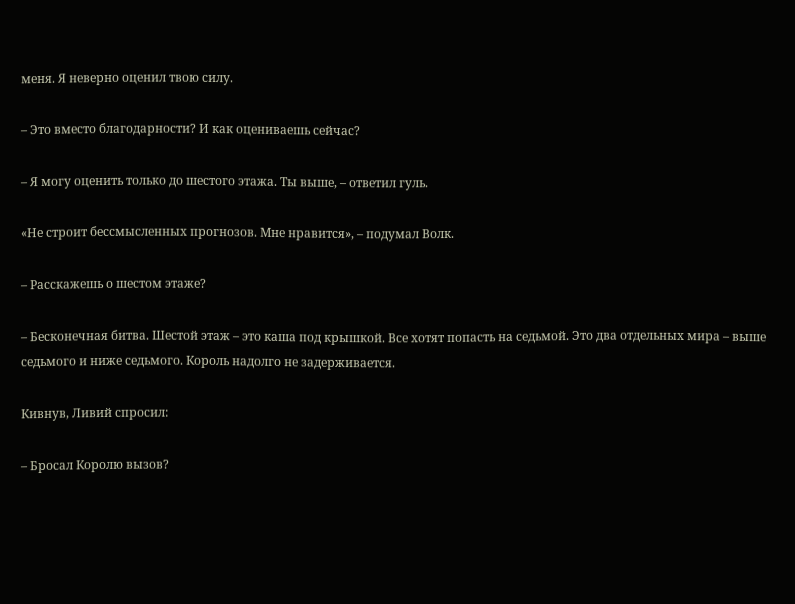меня. Я неверно оценил твою силу.

– Это вместо благодарности? И как оцениваешь сейчас?

– Я могу оценить только до шестого этажа. Ты выше, – ответил гуль.

«Не строит бессмысленных прогнозов. Мне нравится», – подумал Волк.

– Расскажешь о шестом этаже?

– Бесконечная битва. Шестой этаж – это каша под крышкой. Все хотят попасть на седьмой. Это два отдельных мира – выше седьмого и ниже седьмого. Король надолго не задерживается.

Кивнув, Ливий спросил:

– Бросал Королю вызов?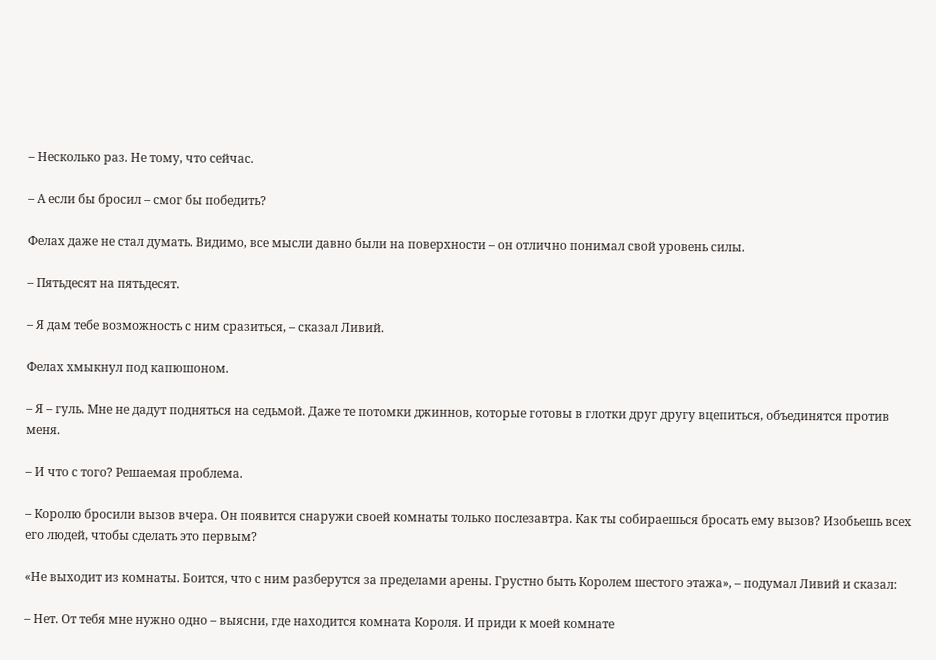– Несколько раз. Не тому, что сейчас.

– А если бы бросил – смог бы победить?

Фелах даже не стал думать. Видимо, все мысли давно были на поверхности – он отлично понимал свой уровень силы.

– Пятьдесят на пятьдесят.

– Я дам тебе возможность с ним сразиться, – сказал Ливий.

Фелах хмыкнул под капюшоном.

– Я – гуль. Мне не дадут подняться на седьмой. Даже те потомки джиннов, которые готовы в глотки друг другу вцепиться, объединятся против меня.

– И что с того? Решаемая проблема.

– Королю бросили вызов вчера. Он появится снаружи своей комнаты только послезавтра. Как ты собираешься бросать ему вызов? Изобьешь всех его людей, чтобы сделать это первым?

«Не выходит из комнаты. Боится, что с ним разберутся за пределами арены. Грустно быть Королем шестого этажа», – подумал Ливий и сказал:

– Нет. От тебя мне нужно одно – выясни, где находится комната Короля. И приди к моей комнате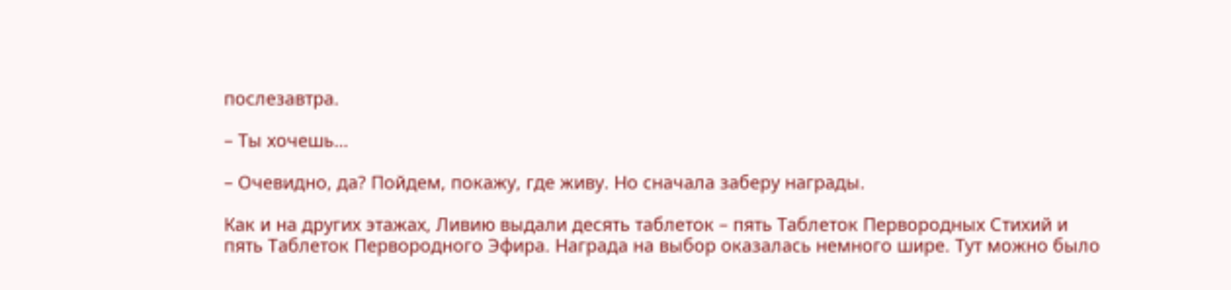послезавтра.

– Ты хочешь…

– Очевидно, да? Пойдем, покажу, где живу. Но сначала заберу награды.

Как и на других этажах, Ливию выдали десять таблеток – пять Таблеток Первородных Стихий и пять Таблеток Первородного Эфира. Награда на выбор оказалась немного шире. Тут можно было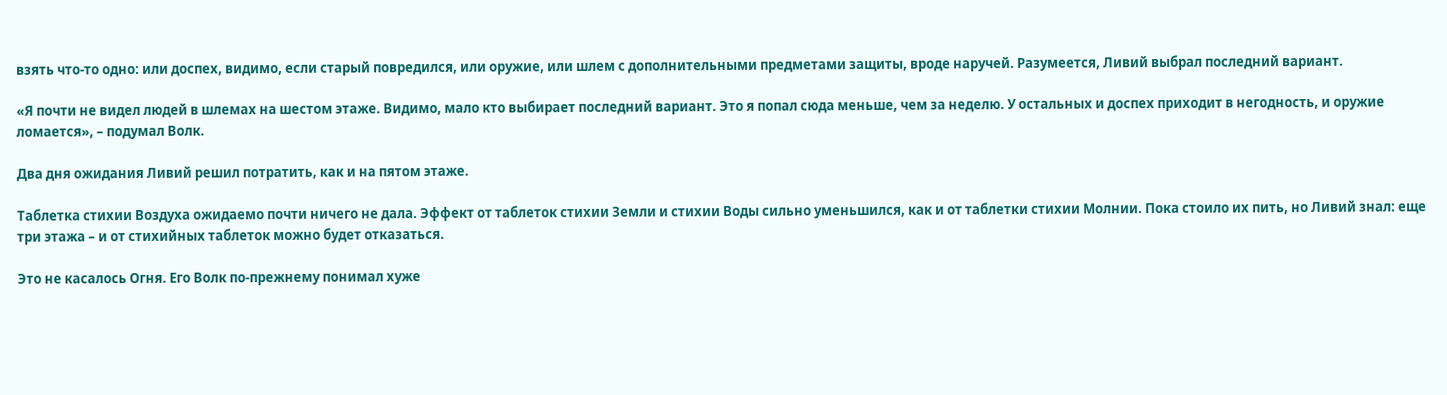взять что-то одно: или доспех, видимо, если старый повредился, или оружие, или шлем с дополнительными предметами защиты, вроде наручей. Разумеется, Ливий выбрал последний вариант.

«Я почти не видел людей в шлемах на шестом этаже. Видимо, мало кто выбирает последний вариант. Это я попал сюда меньше, чем за неделю. У остальных и доспех приходит в негодность, и оружие ломается», – подумал Волк.

Два дня ожидания Ливий решил потратить, как и на пятом этаже.

Таблетка стихии Воздуха ожидаемо почти ничего не дала. Эффект от таблеток стихии Земли и стихии Воды сильно уменьшился, как и от таблетки стихии Молнии. Пока стоило их пить, но Ливий знал: еще три этажа – и от стихийных таблеток можно будет отказаться.

Это не касалось Огня. Его Волк по-прежнему понимал хуже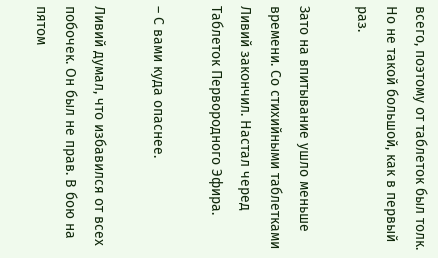всего, поэтому от таблеток был толк. Но не такой большой, как в первый раз.

Зато на впитывание ушло меньше времени. Со стихийными таблетками Ливий закончил. Настал черед Таблеток Первородного Эфира.

– С вами куда опаснее.

Ливий думал, что избавился от всех побочек. Он был не прав. В бою на пятом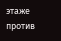этаже против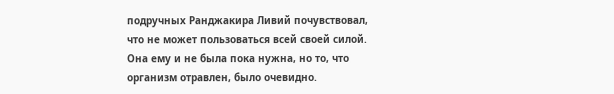подручных Ранджакира Ливий почувствовал, что не может пользоваться всей своей силой. Она ему и не была пока нужна, но то, что организм отравлен, было очевидно.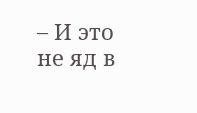– И это не яд в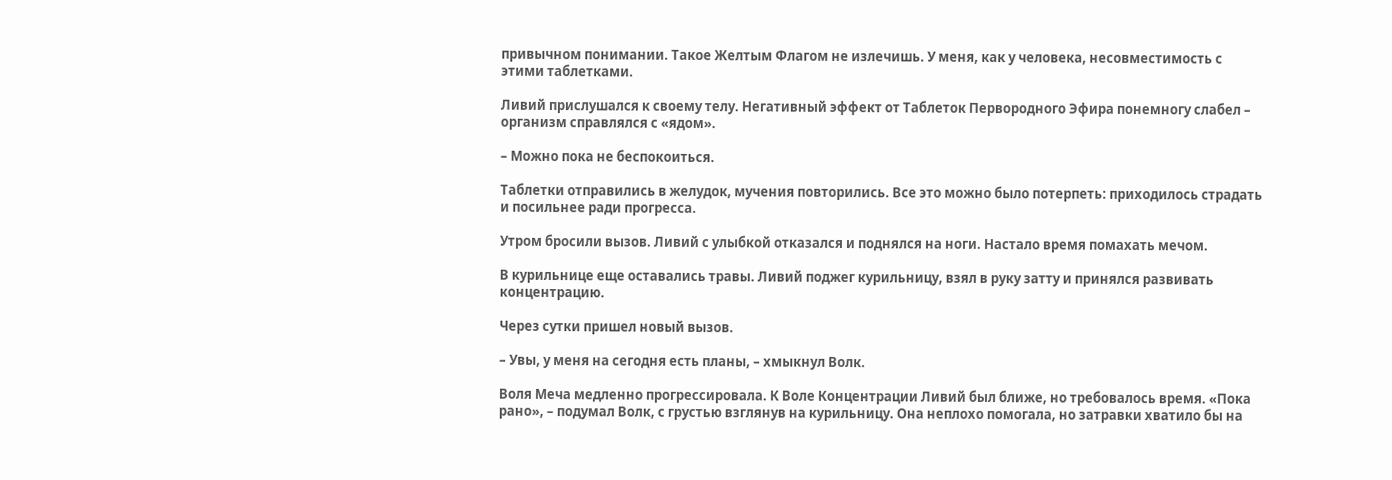привычном понимании. Такое Желтым Флагом не излечишь. У меня, как у человека, несовместимость с этими таблетками.

Ливий прислушался к своему телу. Негативный эффект от Таблеток Первородного Эфира понемногу слабел – организм справлялся с «ядом».

– Можно пока не беспокоиться.

Таблетки отправились в желудок, мучения повторились. Все это можно было потерпеть: приходилось страдать и посильнее ради прогресса.

Утром бросили вызов. Ливий с улыбкой отказался и поднялся на ноги. Настало время помахать мечом.

В курильнице еще оставались травы. Ливий поджег курильницу, взял в руку затту и принялся развивать концентрацию.

Через сутки пришел новый вызов.

– Увы, у меня на сегодня есть планы, – хмыкнул Волк.

Воля Меча медленно прогрессировала. К Воле Концентрации Ливий был ближе, но требовалось время. «Пока рано», – подумал Волк, с грустью взглянув на курильницу. Она неплохо помогала, но затравки хватило бы на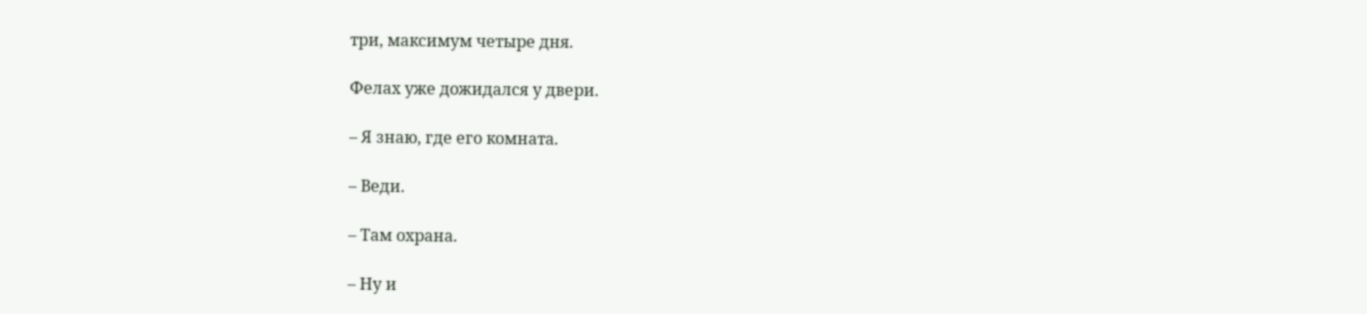три, максимум четыре дня.

Фелах уже дожидался у двери.

– Я знаю, где его комната.

– Веди.

– Там охрана.

– Ну и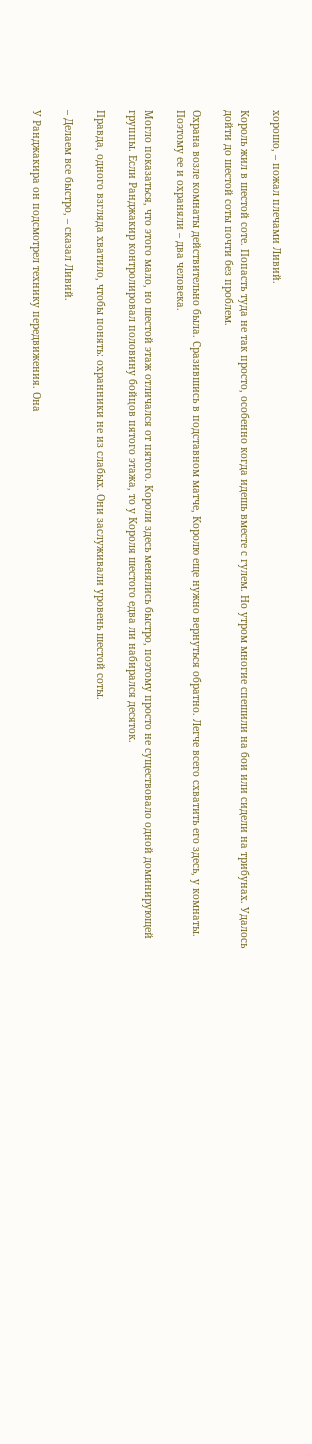хорошо, – пожал плечами Ливий.

Король жил в шестой соте. Попасть туда не так просто, особенно когда идешь вместе с гулем. Но утром многие спешили на бои или сидели на трибунах. Удалось дойти до шестой соты почти без проблем.

Охрана возле комнаты действительно была. Сразившись в подставном матче, Королю еще нужно вернуться обратно. Легче всего схватить его здесь, у комнаты. Поэтому ее и охраняли – два человека.

Могло показаться, что этого мало, но шестой этаж отличался от пятого. Короли здесь менялись быстро, поэтому просто не существовало одной доминирующей группы. Если Ранджакир контролировал половину бойцов пятого этажа, то у Короля шестого едва ли набирался десяток.

Правда, одного взгляда хватило, чтобы понять: охранники не из слабых. Они заслуживали уровень шестой соты.

– Делаем все быстро, – сказал Ливий.

У Ранджакира он подсмотрел технику передвижения. Она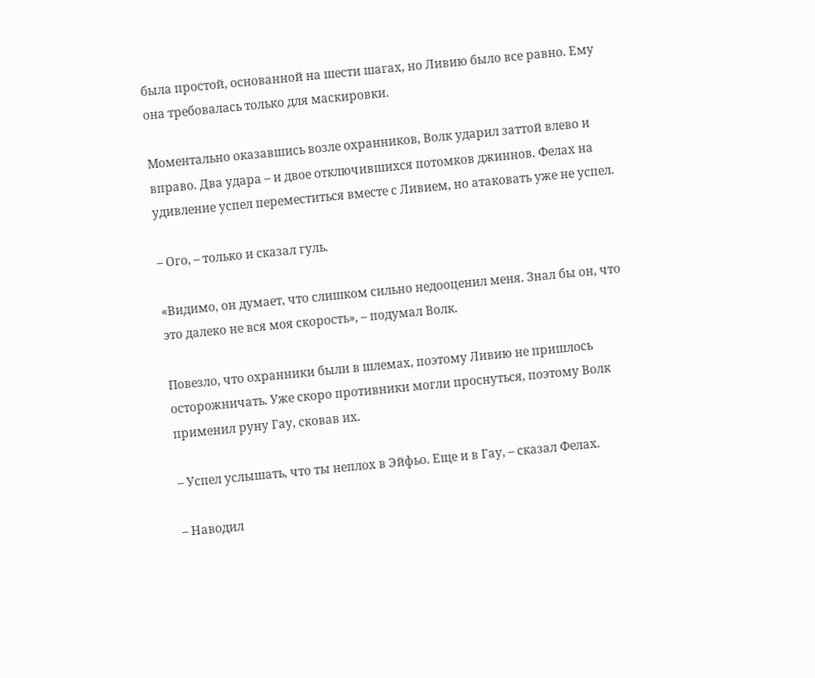была простой, основанной на шести шагах, но Ливию было все равно. Ему она требовалась только для маскировки.

Моментально оказавшись возле охранников, Волк ударил заттой влево и вправо. Два удара – и двое отключившихся потомков джиннов. Фелах на удивление успел переместиться вместе с Ливием, но атаковать уже не успел.

– Ого, – только и сказал гуль.

«Видимо, он думает, что слишком сильно недооценил меня. Знал бы он, что это далеко не вся моя скорость», – подумал Волк.

Повезло, что охранники были в шлемах, поэтому Ливию не пришлось осторожничать. Уже скоро противники могли проснуться, поэтому Волк применил руну Гау, сковав их.

– Успел услышать, что ты неплох в Эйфьо. Еще и в Гау, – сказал Фелах.

– Наводил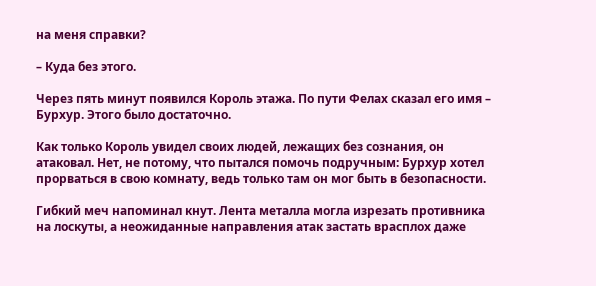на меня справки?

– Куда без этого.

Через пять минут появился Король этажа. По пути Фелах сказал его имя – Бурхур. Этого было достаточно.

Как только Король увидел своих людей, лежащих без сознания, он атаковал. Нет, не потому, что пытался помочь подручным: Бурхур хотел прорваться в свою комнату, ведь только там он мог быть в безопасности.

Гибкий меч напоминал кнут. Лента металла могла изрезать противника на лоскуты, а неожиданные направления атак застать врасплох даже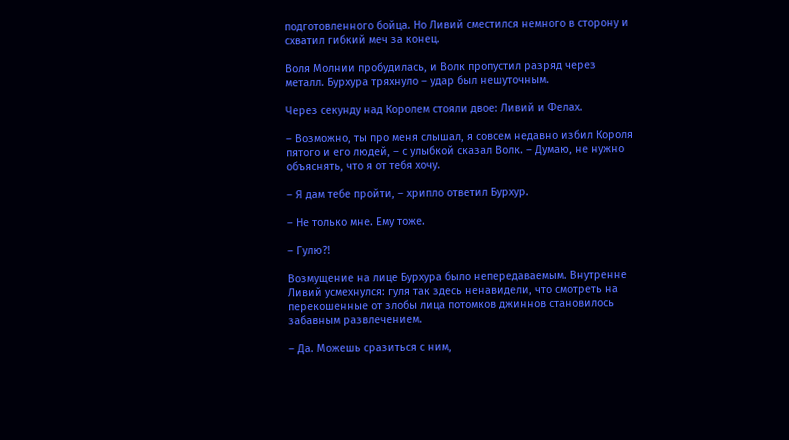подготовленного бойца. Но Ливий сместился немного в сторону и схватил гибкий меч за конец.

Воля Молнии пробудилась, и Волк пропустил разряд через металл. Бурхура тряхнуло – удар был нешуточным.

Через секунду над Королем стояли двое: Ливий и Фелах.

– Возможно, ты про меня слышал, я совсем недавно избил Короля пятого и его людей, – с улыбкой сказал Волк. – Думаю, не нужно объяснять, что я от тебя хочу.

– Я дам тебе пройти, – хрипло ответил Бурхур.

– Не только мне. Ему тоже.

– Гулю?!

Возмущение на лице Бурхура было непередаваемым. Внутренне Ливий усмехнулся: гуля так здесь ненавидели, что смотреть на перекошенные от злобы лица потомков джиннов становилось забавным развлечением.

– Да. Можешь сразиться с ним,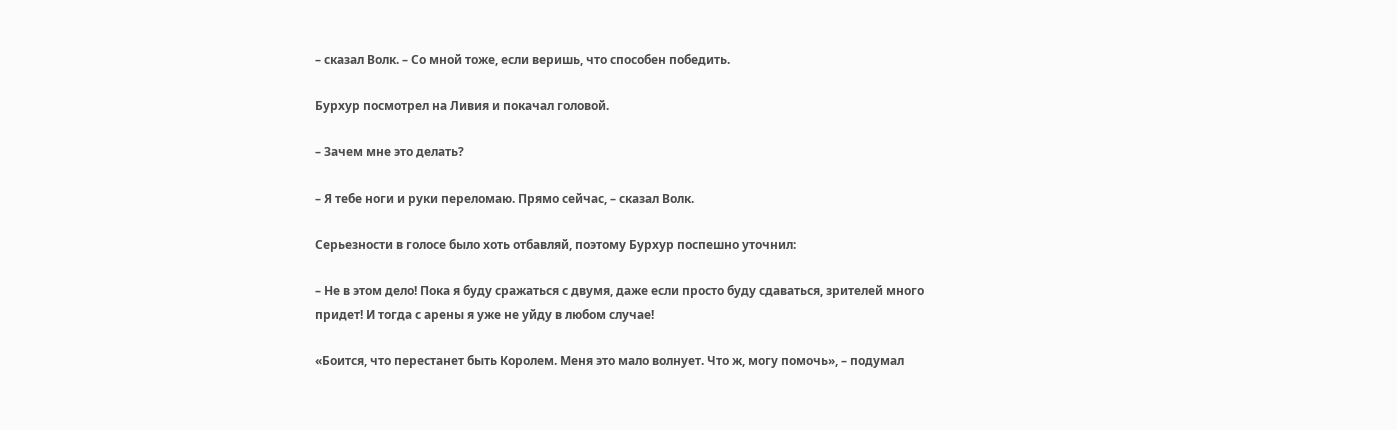– сказал Волк. – Со мной тоже, если веришь, что способен победить.

Бурхур посмотрел на Ливия и покачал головой.

– Зачем мне это делать?

– Я тебе ноги и руки переломаю. Прямо сейчас, – сказал Волк.

Серьезности в голосе было хоть отбавляй, поэтому Бурхур поспешно уточнил:

– Не в этом дело! Пока я буду сражаться с двумя, даже если просто буду сдаваться, зрителей много придет! И тогда с арены я уже не уйду в любом случае!

«Боится, что перестанет быть Королем. Меня это мало волнует. Что ж, могу помочь», – подумал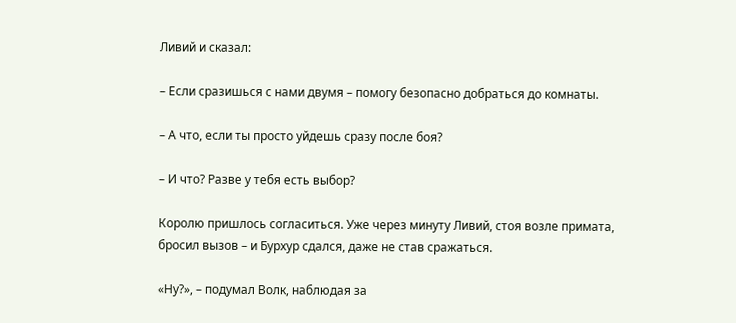Ливий и сказал:

– Если сразишься с нами двумя – помогу безопасно добраться до комнаты.

– А что, если ты просто уйдешь сразу после боя?

– И что? Разве у тебя есть выбор?

Королю пришлось согласиться. Уже через минуту Ливий, стоя возле примата, бросил вызов – и Бурхур сдался, даже не став сражаться.

«Ну?», – подумал Волк, наблюдая за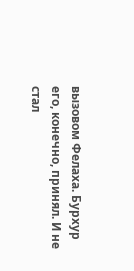вызовом Фелаха. Бурхур его, конечно, принял. И не стал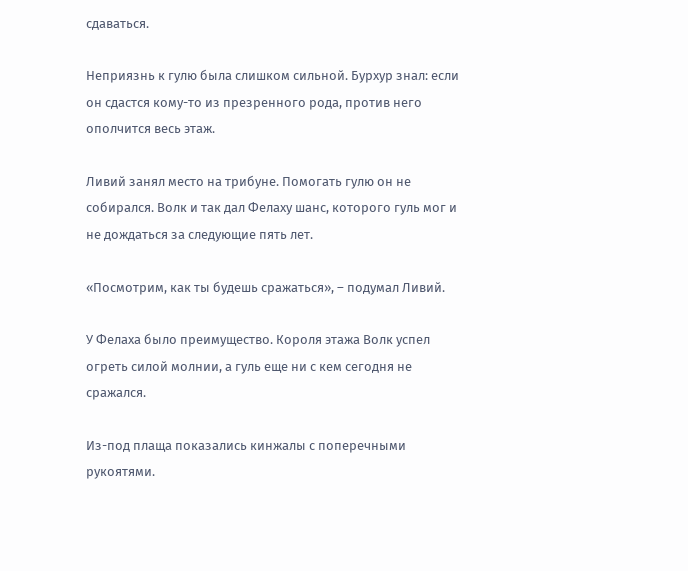сдаваться.

Неприязнь к гулю была слишком сильной. Бурхур знал: если он сдастся кому-то из презренного рода, против него ополчится весь этаж.

Ливий занял место на трибуне. Помогать гулю он не собирался. Волк и так дал Фелаху шанс, которого гуль мог и не дождаться за следующие пять лет.

«Посмотрим, как ты будешь сражаться», – подумал Ливий.

У Фелаха было преимущество. Короля этажа Волк успел огреть силой молнии, а гуль еще ни с кем сегодня не сражался.

Из-под плаща показались кинжалы с поперечными рукоятями.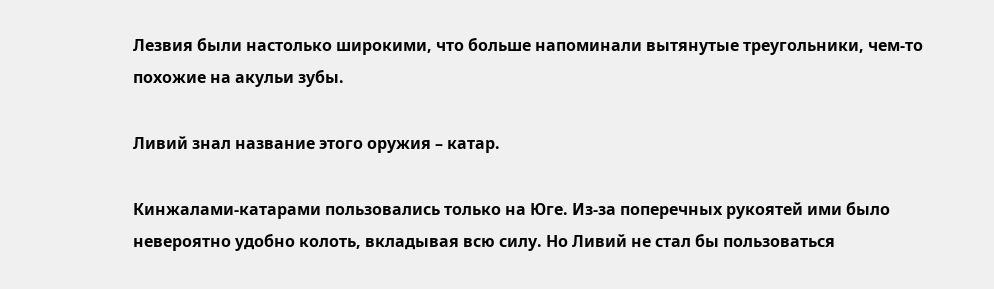Лезвия были настолько широкими, что больше напоминали вытянутые треугольники, чем-то похожие на акульи зубы.

Ливий знал название этого оружия – катар.

Кинжалами-катарами пользовались только на Юге. Из-за поперечных рукоятей ими было невероятно удобно колоть, вкладывая всю силу. Но Ливий не стал бы пользоваться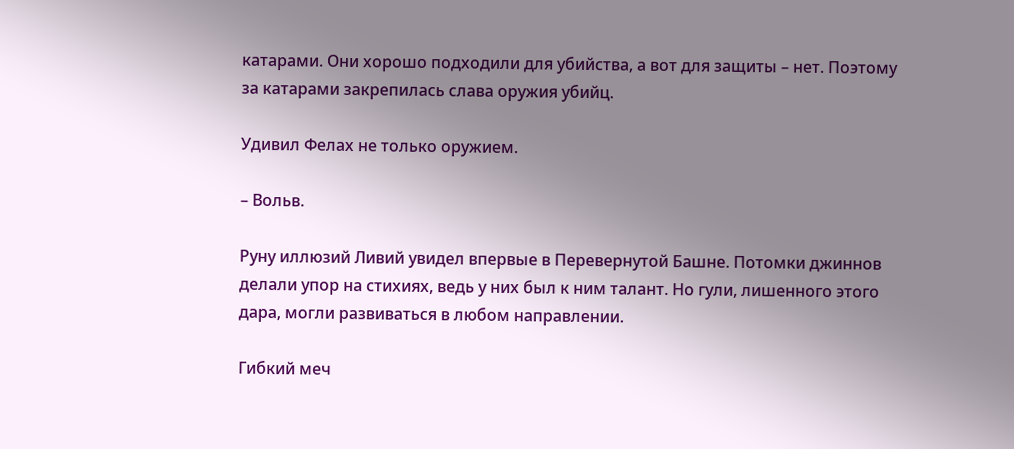катарами. Они хорошо подходили для убийства, а вот для защиты – нет. Поэтому за катарами закрепилась слава оружия убийц.

Удивил Фелах не только оружием.

– Вольв.

Руну иллюзий Ливий увидел впервые в Перевернутой Башне. Потомки джиннов делали упор на стихиях, ведь у них был к ним талант. Но гули, лишенного этого дара, могли развиваться в любом направлении.

Гибкий меч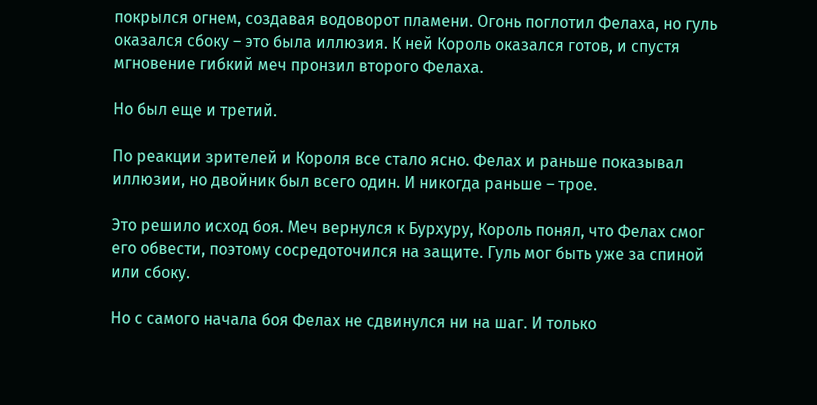покрылся огнем, создавая водоворот пламени. Огонь поглотил Фелаха, но гуль оказался сбоку – это была иллюзия. К ней Король оказался готов, и спустя мгновение гибкий меч пронзил второго Фелаха.

Но был еще и третий.

По реакции зрителей и Короля все стало ясно. Фелах и раньше показывал иллюзии, но двойник был всего один. И никогда раньше – трое.

Это решило исход боя. Меч вернулся к Бурхуру, Король понял, что Фелах смог его обвести, поэтому сосредоточился на защите. Гуль мог быть уже за спиной или сбоку.

Но с самого начала боя Фелах не сдвинулся ни на шаг. И только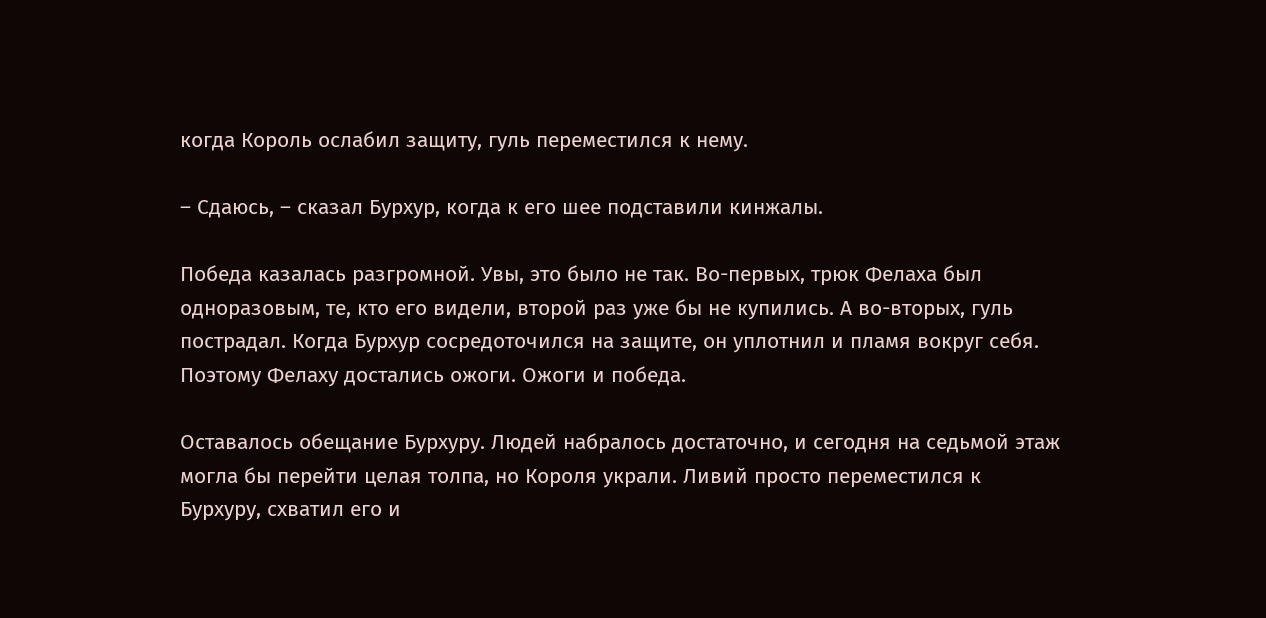когда Король ослабил защиту, гуль переместился к нему.

– Сдаюсь, – сказал Бурхур, когда к его шее подставили кинжалы.

Победа казалась разгромной. Увы, это было не так. Во-первых, трюк Фелаха был одноразовым, те, кто его видели, второй раз уже бы не купились. А во-вторых, гуль пострадал. Когда Бурхур сосредоточился на защите, он уплотнил и пламя вокруг себя. Поэтому Фелаху достались ожоги. Ожоги и победа.

Оставалось обещание Бурхуру. Людей набралось достаточно, и сегодня на седьмой этаж могла бы перейти целая толпа, но Короля украли. Ливий просто переместился к Бурхуру, схватил его и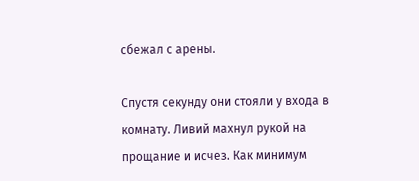сбежал с арены.

Спустя секунду они стояли у входа в комнату. Ливий махнул рукой на прощание и исчез. Как минимум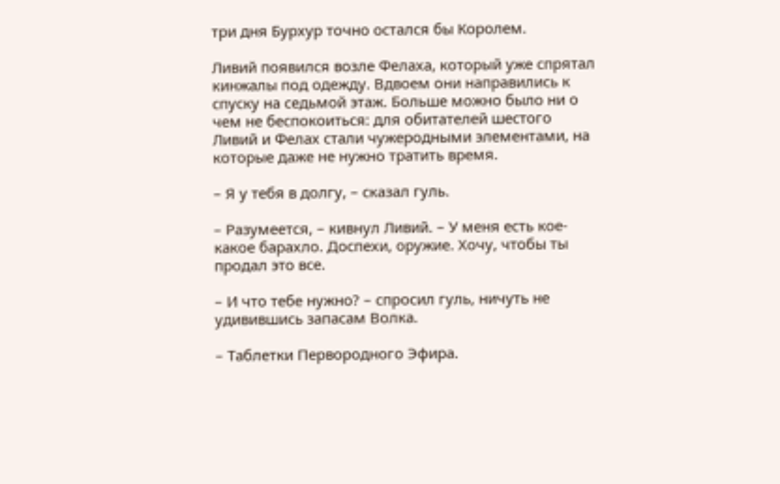три дня Бурхур точно остался бы Королем.

Ливий появился возле Фелаха, который уже спрятал кинжалы под одежду. Вдвоем они направились к спуску на седьмой этаж. Больше можно было ни о чем не беспокоиться: для обитателей шестого Ливий и Фелах стали чужеродными элементами, на которые даже не нужно тратить время.

– Я у тебя в долгу, – сказал гуль.

– Разумеется, – кивнул Ливий. – У меня есть кое-какое барахло. Доспехи, оружие. Хочу, чтобы ты продал это все.

– И что тебе нужно? – спросил гуль, ничуть не удивившись запасам Волка.

– Таблетки Первородного Эфира.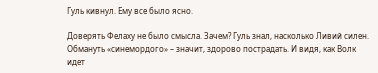Гуль кивнул. Ему все было ясно.

Доверять Фелаху не было смысла. Зачем? Гуль знал, насколько Ливий силен. Обмануть «синемордого» – значит, здорово пострадать. И видя, как Волк идет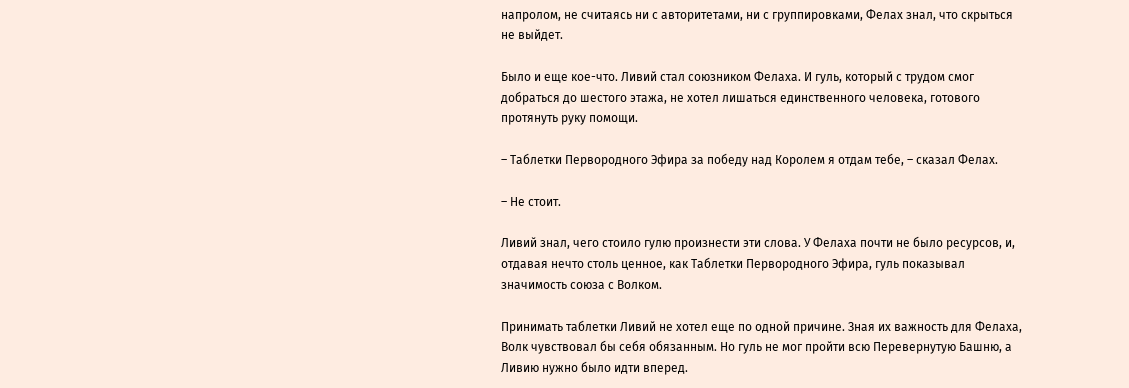напролом, не считаясь ни с авторитетами, ни с группировками, Фелах знал, что скрыться не выйдет.

Было и еще кое-что. Ливий стал союзником Фелаха. И гуль, который с трудом смог добраться до шестого этажа, не хотел лишаться единственного человека, готового протянуть руку помощи.

– Таблетки Первородного Эфира за победу над Королем я отдам тебе, – сказал Фелах.

– Не стоит.

Ливий знал, чего стоило гулю произнести эти слова. У Фелаха почти не было ресурсов, и, отдавая нечто столь ценное, как Таблетки Первородного Эфира, гуль показывал значимость союза с Волком.

Принимать таблетки Ливий не хотел еще по одной причине. Зная их важность для Фелаха, Волк чувствовал бы себя обязанным. Но гуль не мог пройти всю Перевернутую Башню, а Ливию нужно было идти вперед.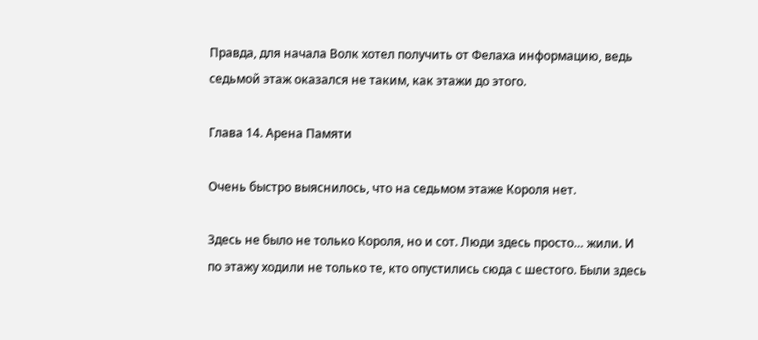Правда, для начала Волк хотел получить от Фелаха информацию, ведь седьмой этаж оказался не таким, как этажи до этого.

Глава 14. Арена Памяти

Очень быстро выяснилось, что на седьмом этаже Короля нет.

Здесь не было не только Короля, но и сот. Люди здесь просто… жили. И по этажу ходили не только те, кто опустились сюда с шестого. Были здесь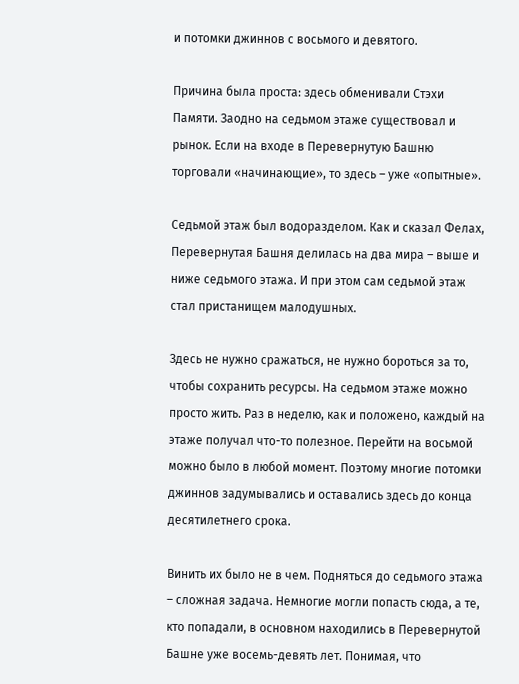и потомки джиннов с восьмого и девятого.

Причина была проста: здесь обменивали Стэхи Памяти. Заодно на седьмом этаже существовал и рынок. Если на входе в Перевернутую Башню торговали «начинающие», то здесь – уже «опытные».

Седьмой этаж был водоразделом. Как и сказал Фелах, Перевернутая Башня делилась на два мира – выше и ниже седьмого этажа. И при этом сам седьмой этаж стал пристанищем малодушных.

Здесь не нужно сражаться, не нужно бороться за то, чтобы сохранить ресурсы. На седьмом этаже можно просто жить. Раз в неделю, как и положено, каждый на этаже получал что-то полезное. Перейти на восьмой можно было в любой момент. Поэтому многие потомки джиннов задумывались и оставались здесь до конца десятилетнего срока.

Винить их было не в чем. Подняться до седьмого этажа – сложная задача. Немногие могли попасть сюда, а те, кто попадали, в основном находились в Перевернутой Башне уже восемь-девять лет. Понимая, что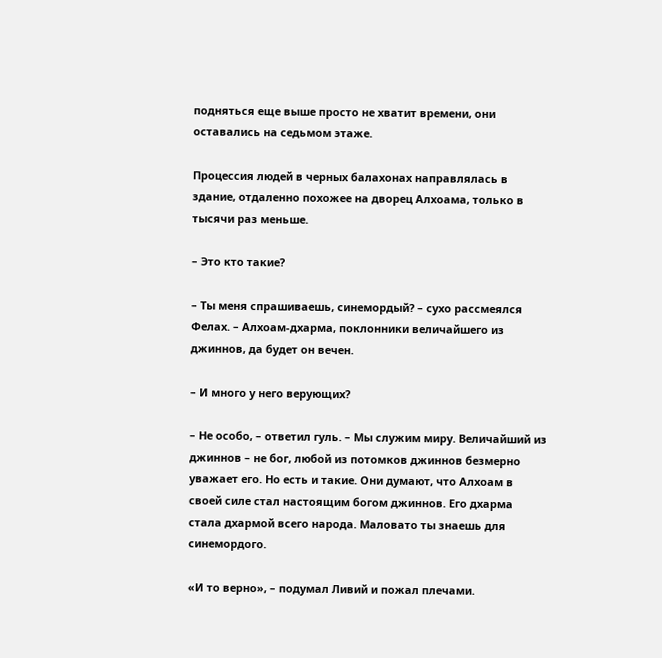подняться еще выше просто не хватит времени, они оставались на седьмом этаже.

Процессия людей в черных балахонах направлялась в здание, отдаленно похожее на дворец Алхоама, только в тысячи раз меньше.

– Это кто такие?

– Ты меня спрашиваешь, синемордый? – сухо рассмеялся Фелах. – Алхоам-дхарма, поклонники величайшего из джиннов, да будет он вечен.

– И много у него верующих?

– Не особо, – ответил гуль. – Мы служим миру. Величайший из джиннов – не бог, любой из потомков джиннов безмерно уважает его. Но есть и такие. Они думают, что Алхоам в своей силе стал настоящим богом джиннов. Его дхарма стала дхармой всего народа. Маловато ты знаешь для синемордого.

«И то верно», – подумал Ливий и пожал плечами.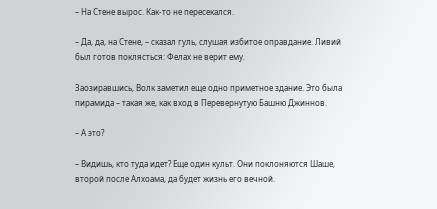– На Стене вырос. Как-то не пересекался.

– Да, да, на Стене, – сказал гуль, слушая избитое оправдание. Ливий был готов поклясться: Фелах не верит ему.

Заозиравшись, Волк заметил еще одно приметное здание. Это была пирамида – такая же, как вход в Перевернутую Башню Джиннов.

– А это?

– Видишь, кто туда идет? Еще один культ. Они поклоняются Шаше, второй после Алхоама, да будет жизнь его вечной.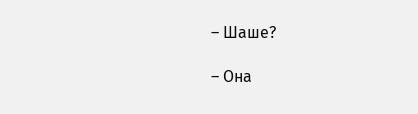– Шаше?

– Она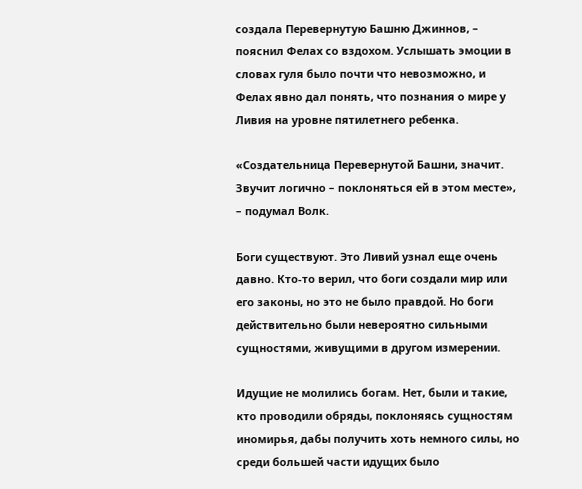создала Перевернутую Башню Джиннов, – пояснил Фелах со вздохом. Услышать эмоции в словах гуля было почти что невозможно, и Фелах явно дал понять, что познания о мире у Ливия на уровне пятилетнего ребенка.

«Создательница Перевернутой Башни, значит. Звучит логично – поклоняться ей в этом месте», – подумал Волк.

Боги существуют. Это Ливий узнал еще очень давно. Кто-то верил, что боги создали мир или его законы, но это не было правдой. Но боги действительно были невероятно сильными сущностями, живущими в другом измерении.

Идущие не молились богам. Нет, были и такие, кто проводили обряды, поклоняясь сущностям иномирья, дабы получить хоть немного силы, но среди большей части идущих было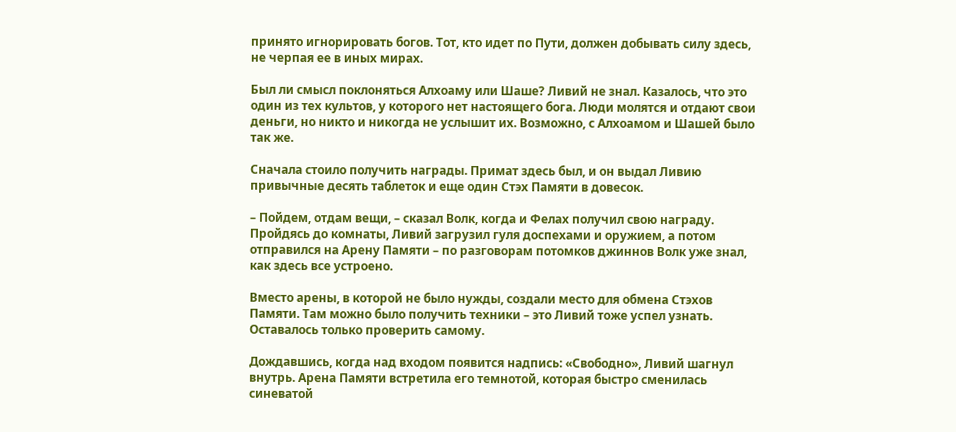принято игнорировать богов. Тот, кто идет по Пути, должен добывать силу здесь, не черпая ее в иных мирах.

Был ли смысл поклоняться Алхоаму или Шаше? Ливий не знал. Казалось, что это один из тех культов, у которого нет настоящего бога. Люди молятся и отдают свои деньги, но никто и никогда не услышит их. Возможно, с Алхоамом и Шашей было так же.

Сначала стоило получить награды. Примат здесь был, и он выдал Ливию привычные десять таблеток и еще один Стэх Памяти в довесок.

– Пойдем, отдам вещи, – сказал Волк, когда и Фелах получил свою награду. Пройдясь до комнаты, Ливий загрузил гуля доспехами и оружием, а потом отправился на Арену Памяти – по разговорам потомков джиннов Волк уже знал, как здесь все устроено.

Вместо арены, в которой не было нужды, создали место для обмена Стэхов Памяти. Там можно было получить техники – это Ливий тоже успел узнать. Оставалось только проверить самому.

Дождавшись, когда над входом появится надпись: «Свободно», Ливий шагнул внутрь. Арена Памяти встретила его темнотой, которая быстро сменилась синеватой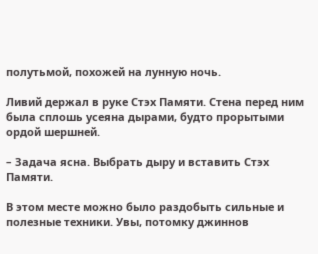полутьмой, похожей на лунную ночь.

Ливий держал в руке Стэх Памяти. Стена перед ним была сплошь усеяна дырами, будто прорытыми ордой шершней.

– Задача ясна. Выбрать дыру и вставить Стэх Памяти.

В этом месте можно было раздобыть сильные и полезные техники. Увы, потомку джиннов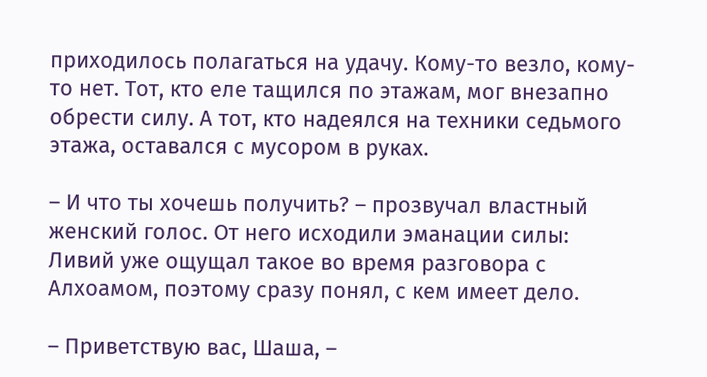приходилось полагаться на удачу. Кому-то везло, кому-то нет. Тот, кто еле тащился по этажам, мог внезапно обрести силу. А тот, кто надеялся на техники седьмого этажа, оставался с мусором в руках.

– И что ты хочешь получить? – прозвучал властный женский голос. От него исходили эманации силы: Ливий уже ощущал такое во время разговора с Алхоамом, поэтому сразу понял, с кем имеет дело.

– Приветствую вас, Шаша, –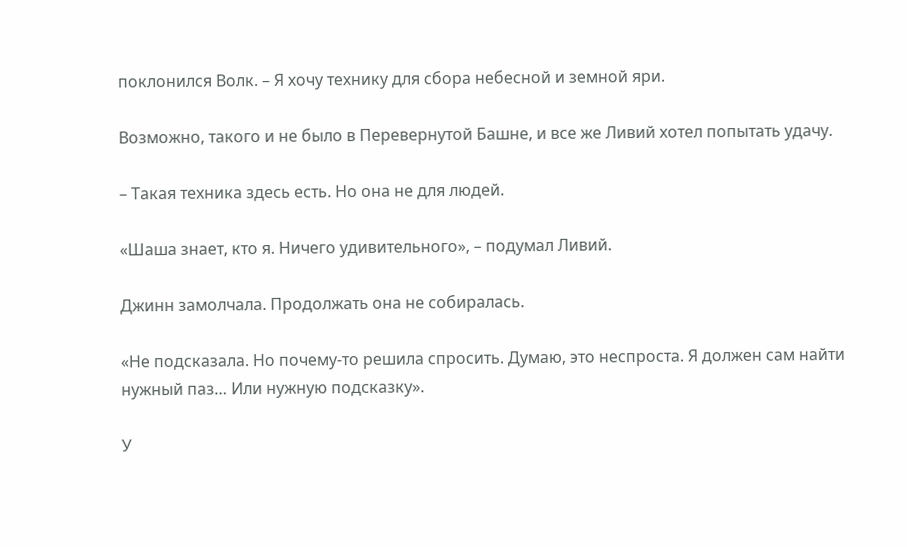поклонился Волк. – Я хочу технику для сбора небесной и земной яри.

Возможно, такого и не было в Перевернутой Башне, и все же Ливий хотел попытать удачу.

– Такая техника здесь есть. Но она не для людей.

«Шаша знает, кто я. Ничего удивительного», – подумал Ливий.

Джинн замолчала. Продолжать она не собиралась.

«Не подсказала. Но почему-то решила спросить. Думаю, это неспроста. Я должен сам найти нужный паз… Или нужную подсказку».

У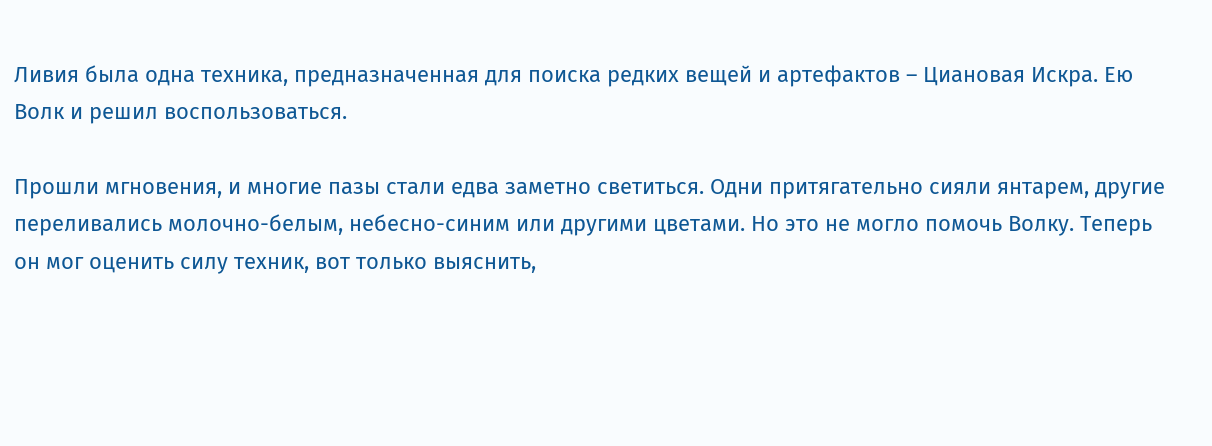Ливия была одна техника, предназначенная для поиска редких вещей и артефактов – Циановая Искра. Ею Волк и решил воспользоваться.

Прошли мгновения, и многие пазы стали едва заметно светиться. Одни притягательно сияли янтарем, другие переливались молочно-белым, небесно-синим или другими цветами. Но это не могло помочь Волку. Теперь он мог оценить силу техник, вот только выяснить,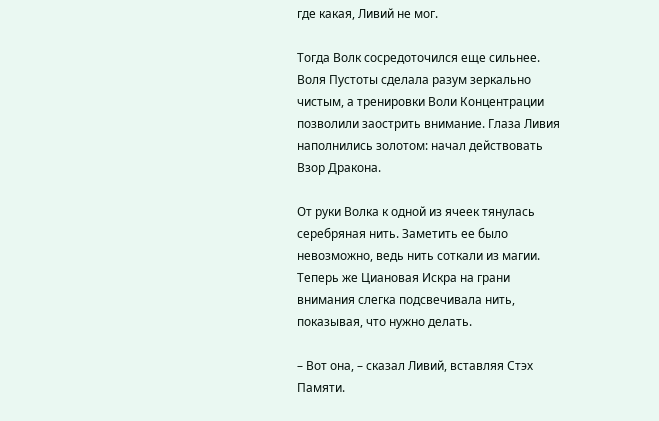где какая, Ливий не мог.

Тогда Волк сосредоточился еще сильнее. Воля Пустоты сделала разум зеркально чистым, а тренировки Воли Концентрации позволили заострить внимание. Глаза Ливия наполнились золотом: начал действовать Взор Дракона.

От руки Волка к одной из ячеек тянулась серебряная нить. Заметить ее было невозможно, ведь нить соткали из магии. Теперь же Циановая Искра на грани внимания слегка подсвечивала нить, показывая, что нужно делать.

– Вот она, – сказал Ливий, вставляя Стэх Памяти.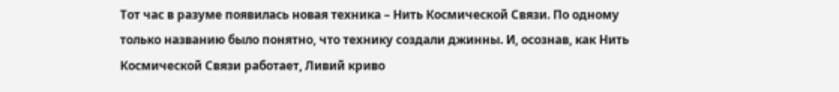Тот час в разуме появилась новая техника – Нить Космической Связи. По одному только названию было понятно, что технику создали джинны. И, осознав, как Нить Космической Связи работает, Ливий криво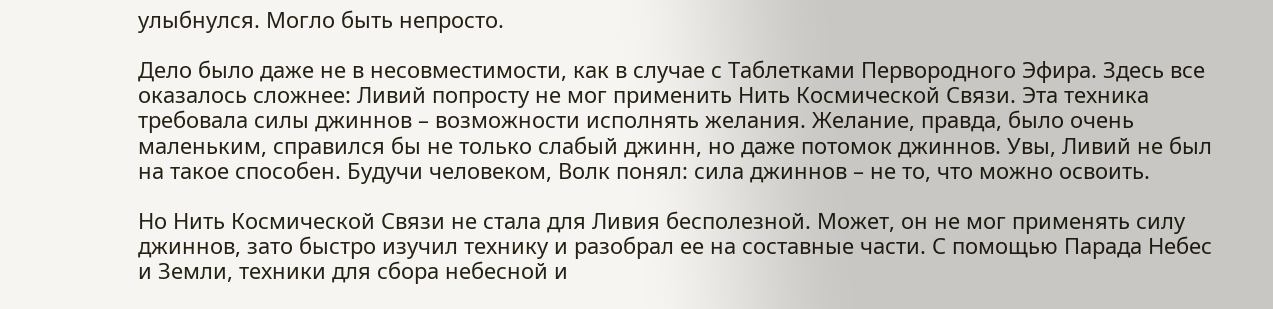улыбнулся. Могло быть непросто.

Дело было даже не в несовместимости, как в случае с Таблетками Первородного Эфира. Здесь все оказалось сложнее: Ливий попросту не мог применить Нить Космической Связи. Эта техника требовала силы джиннов – возможности исполнять желания. Желание, правда, было очень маленьким, справился бы не только слабый джинн, но даже потомок джиннов. Увы, Ливий не был на такое способен. Будучи человеком, Волк понял: сила джиннов – не то, что можно освоить.

Но Нить Космической Связи не стала для Ливия бесполезной. Может, он не мог применять силу джиннов, зато быстро изучил технику и разобрал ее на составные части. С помощью Парада Небес и Земли, техники для сбора небесной и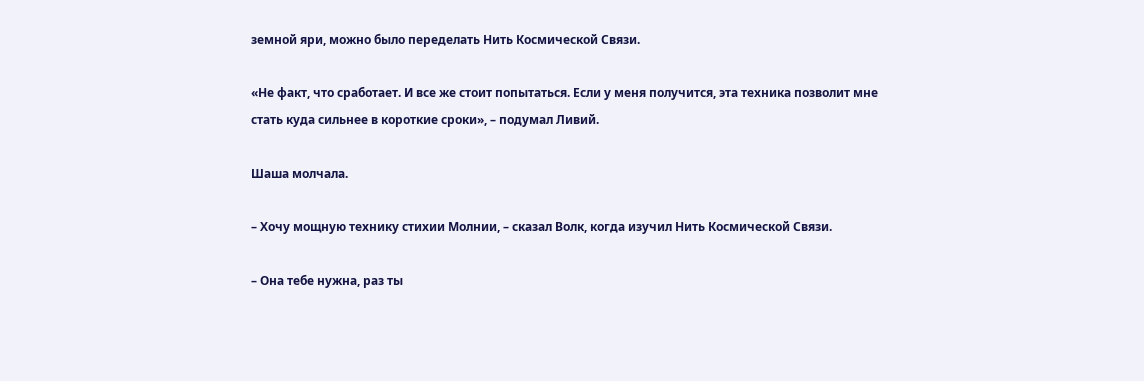земной яри, можно было переделать Нить Космической Связи.

«Не факт, что сработает. И все же стоит попытаться. Если у меня получится, эта техника позволит мне стать куда сильнее в короткие сроки», – подумал Ливий.

Шаша молчала.

– Хочу мощную технику стихии Молнии, – сказал Волк, когда изучил Нить Космической Связи.

– Она тебе нужна, раз ты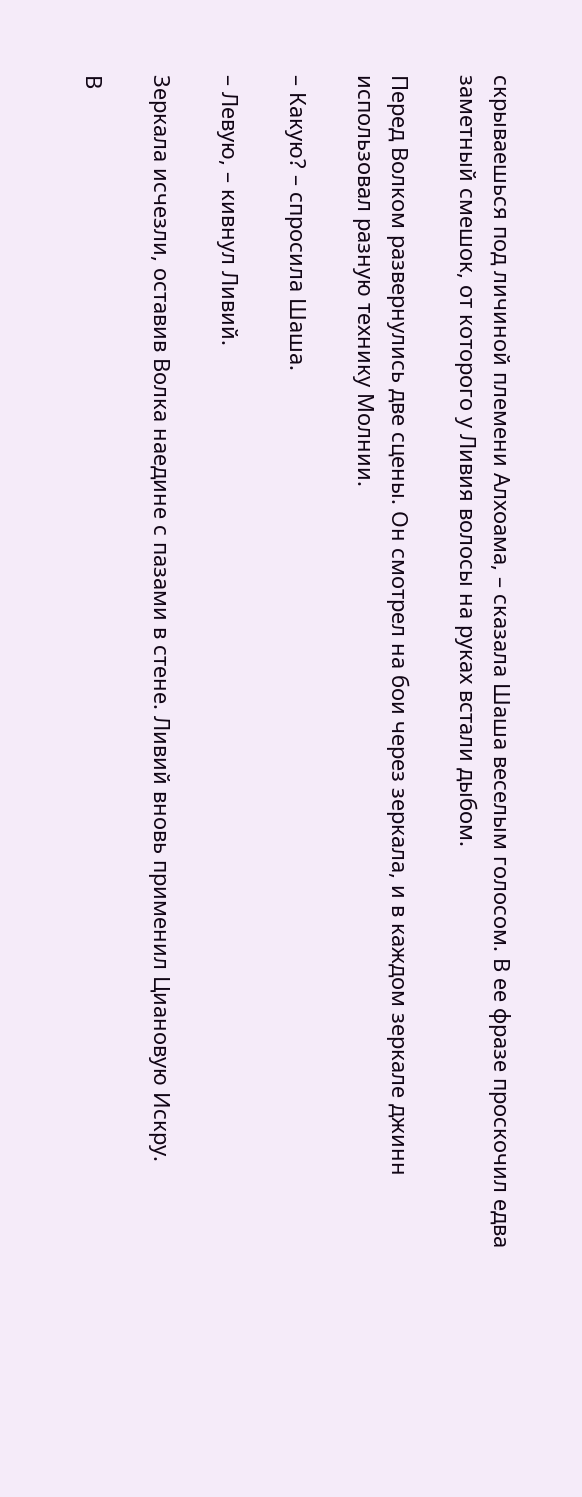скрываешься под личиной племени Алхоама, – сказала Шаша веселым голосом. В ее фразе проскочил едва заметный смешок, от которого у Ливия волосы на руках встали дыбом.

Перед Волком развернулись две сцены. Он смотрел на бои через зеркала, и в каждом зеркале джинн использовал разную технику Молнии.

– Какую? – спросила Шаша.

– Левую, – кивнул Ливий.

Зеркала исчезли, оставив Волка наедине с пазами в стене. Ливий вновь применил Циановую Искру.

В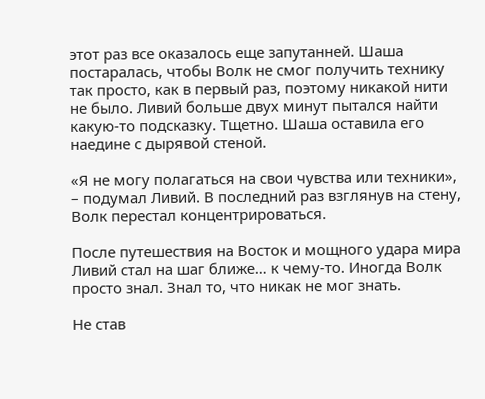этот раз все оказалось еще запутанней. Шаша постаралась, чтобы Волк не смог получить технику так просто, как в первый раз, поэтому никакой нити не было. Ливий больше двух минут пытался найти какую-то подсказку. Тщетно. Шаша оставила его наедине с дырявой стеной.

«Я не могу полагаться на свои чувства или техники», – подумал Ливий. В последний раз взглянув на стену, Волк перестал концентрироваться.

После путешествия на Восток и мощного удара мира Ливий стал на шаг ближе… к чему-то. Иногда Волк просто знал. Знал то, что никак не мог знать.

Не став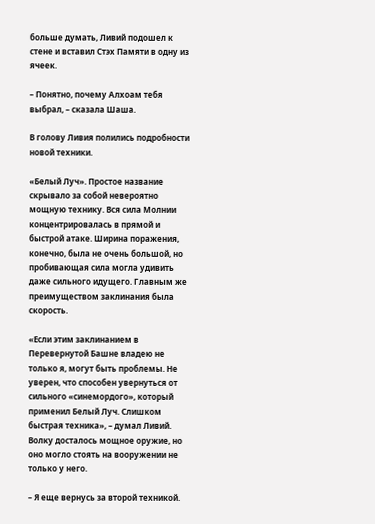больше думать, Ливий подошел к стене и вставил Стэх Памяти в одну из ячеек.

– Понятно, почему Алхоам тебя выбрал, – сказала Шаша.

В голову Ливия полились подробности новой техники.

«Белый Луч». Простое название скрывало за собой невероятно мощную технику. Вся сила Молнии концентрировалась в прямой и быстрой атаке. Ширина поражения, конечно, была не очень большой, но пробивающая сила могла удивить даже сильного идущего. Главным же преимуществом заклинания была скорость.

«Если этим заклинанием в Перевернутой Башне владею не только я, могут быть проблемы. Не уверен, что способен увернуться от сильного «синемордого», который применил Белый Луч. Слишком быстрая техника», – думал Ливий. Волку досталось мощное оружие, но оно могло стоять на вооружении не только у него.

– Я еще вернусь за второй техникой.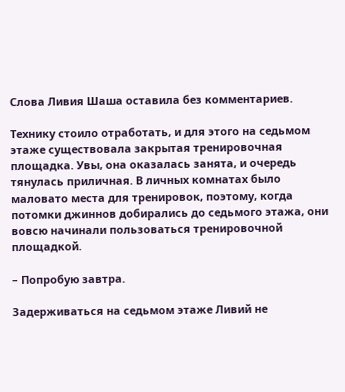Слова Ливия Шаша оставила без комментариев.

Технику стоило отработать, и для этого на седьмом этаже существовала закрытая тренировочная площадка. Увы, она оказалась занята, и очередь тянулась приличная. В личных комнатах было маловато места для тренировок, поэтому, когда потомки джиннов добирались до седьмого этажа, они вовсю начинали пользоваться тренировочной площадкой.

– Попробую завтра.

Задерживаться на седьмом этаже Ливий не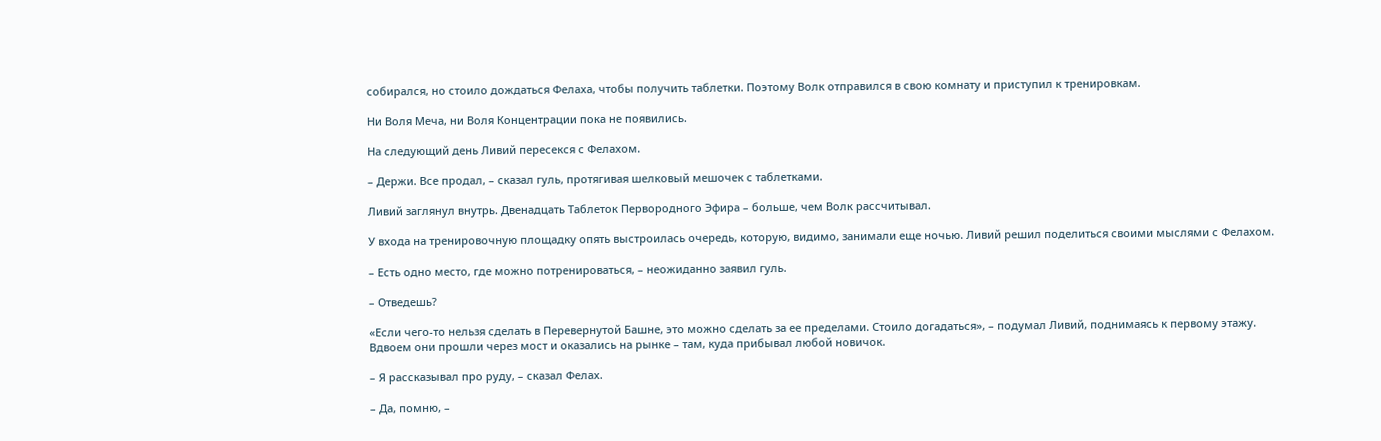собирался, но стоило дождаться Фелаха, чтобы получить таблетки. Поэтому Волк отправился в свою комнату и приступил к тренировкам.

Ни Воля Меча, ни Воля Концентрации пока не появились.

На следующий день Ливий пересекся с Фелахом.

– Держи. Все продал, – сказал гуль, протягивая шелковый мешочек с таблетками.

Ливий заглянул внутрь. Двенадцать Таблеток Первородного Эфира – больше, чем Волк рассчитывал.

У входа на тренировочную площадку опять выстроилась очередь, которую, видимо, занимали еще ночью. Ливий решил поделиться своими мыслями с Фелахом.

– Есть одно место, где можно потренироваться, – неожиданно заявил гуль.

– Отведешь?

«Если чего-то нельзя сделать в Перевернутой Башне, это можно сделать за ее пределами. Стоило догадаться», – подумал Ливий, поднимаясь к первому этажу. Вдвоем они прошли через мост и оказались на рынке – там, куда прибывал любой новичок.

– Я рассказывал про руду, – сказал Фелах.

– Да, помню, –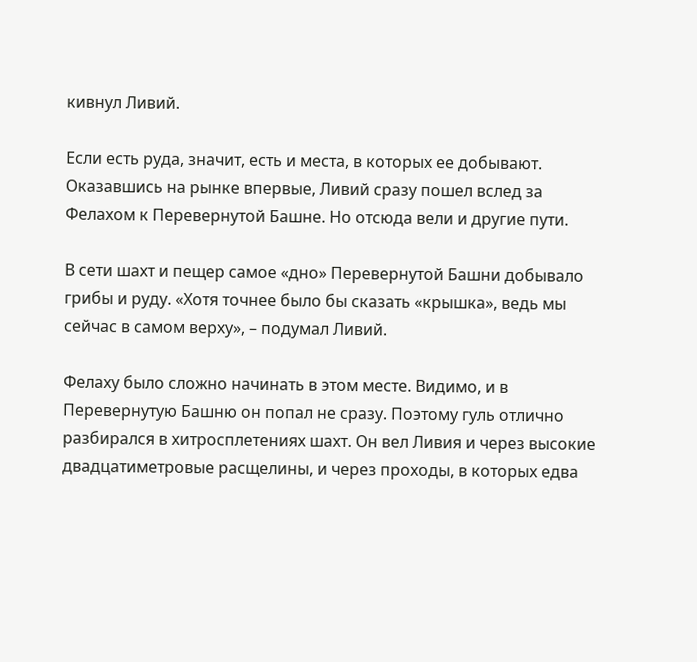кивнул Ливий.

Если есть руда, значит, есть и места, в которых ее добывают. Оказавшись на рынке впервые, Ливий сразу пошел вслед за Фелахом к Перевернутой Башне. Но отсюда вели и другие пути.

В сети шахт и пещер самое «дно» Перевернутой Башни добывало грибы и руду. «Хотя точнее было бы сказать «крышка», ведь мы сейчас в самом верху», – подумал Ливий.

Фелаху было сложно начинать в этом месте. Видимо, и в Перевернутую Башню он попал не сразу. Поэтому гуль отлично разбирался в хитросплетениях шахт. Он вел Ливия и через высокие двадцатиметровые расщелины, и через проходы, в которых едва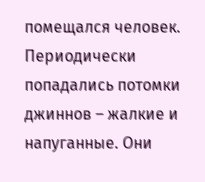помещался человек. Периодически попадались потомки джиннов – жалкие и напуганные. Они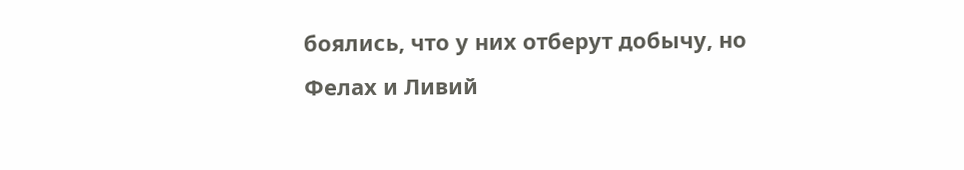боялись, что у них отберут добычу, но Фелах и Ливий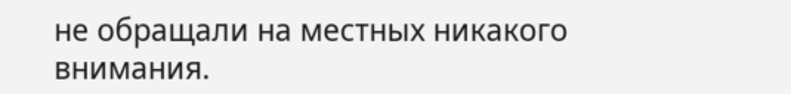не обращали на местных никакого внимания.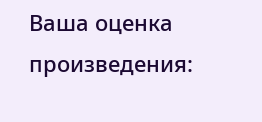Ваша оценка произведения: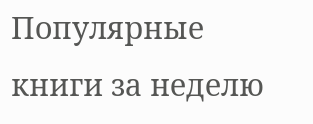Популярные книги за неделю